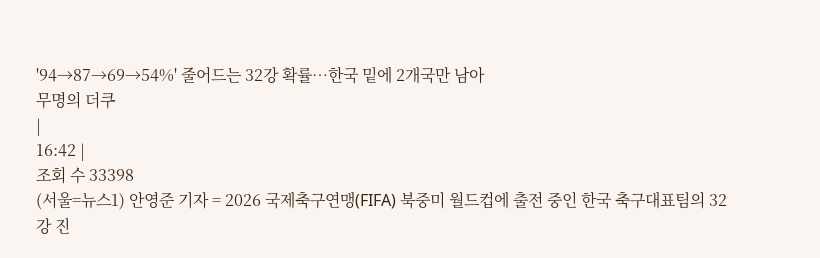'94→87→69→54%' 줄어드는 32강 확률…한국 밑에 2개국만 남아
무명의 더쿠
|
16:42 |
조회 수 33398
(서울=뉴스1) 안영준 기자 = 2026 국제축구연맹(FIFA) 북중미 월드컵에 출전 중인 한국 축구대표팀의 32강 진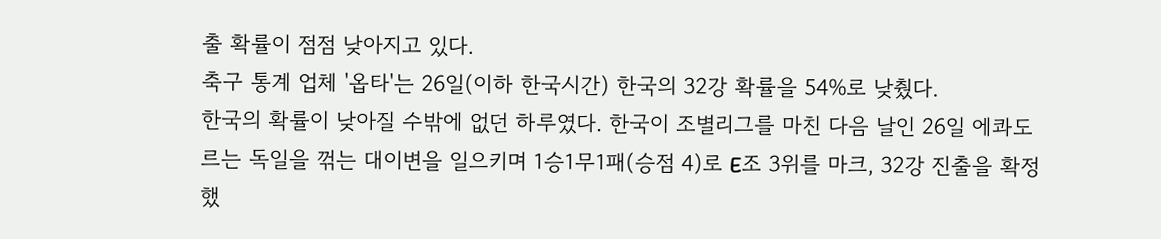출 확률이 점점 낮아지고 있다.
축구 통계 업체 '옵타'는 26일(이하 한국시간) 한국의 32강 확률을 54%로 낮췄다.
한국의 확률이 낮아질 수밖에 없던 하루였다. 한국이 조별리그를 마친 다음 날인 26일 에콰도르는 독일을 꺾는 대이변을 일으키며 1승1무1패(승점 4)로 E조 3위를 마크, 32강 진출을 확정했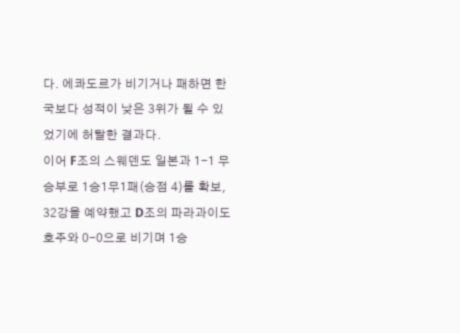다. 에콰도르가 비기거나 패하면 한국보다 성적이 낮은 3위가 될 수 있었기에 허탈한 결과다.
이어 F조의 스웨덴도 일본과 1-1 무승부로 1승1무1패(승점 4)를 확보, 32강을 예약했고 D조의 파라과이도 호주와 0-0으로 비기며 1승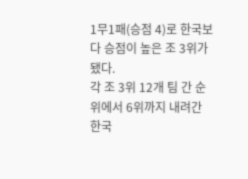1무1패(승점 4)로 한국보다 승점이 높은 조 3위가 됐다.
각 조 3위 12개 팀 간 순위에서 6위까지 내려간 한국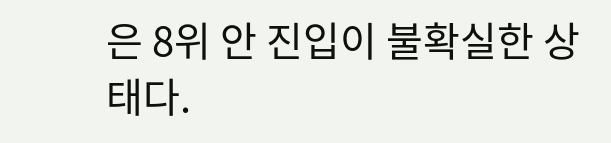은 8위 안 진입이 불확실한 상태다.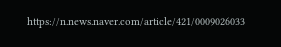https://n.news.naver.com/article/421/0009026033